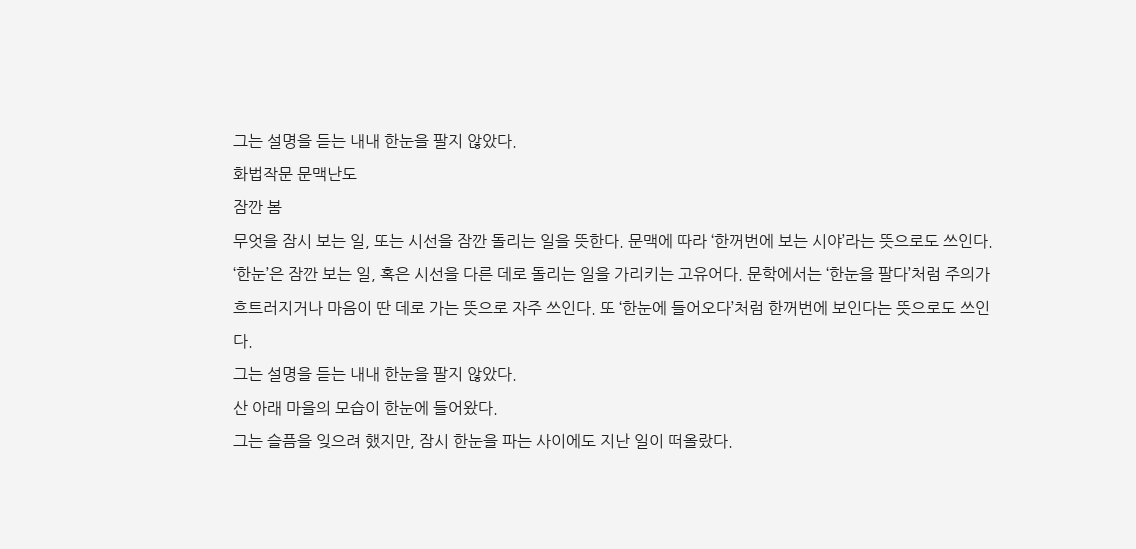그는 설명을 듣는 내내 한눈을 팔지 않았다.
화법작문 문맥난도
잠깐 봄
무엇을 잠시 보는 일, 또는 시선을 잠깐 돌리는 일을 뜻한다. 문맥에 따라 ‘한꺼번에 보는 시야’라는 뜻으로도 쓰인다.
‘한눈’은 잠깐 보는 일, 혹은 시선을 다른 데로 돌리는 일을 가리키는 고유어다. 문학에서는 ‘한눈을 팔다’처럼 주의가 흐트러지거나 마음이 딴 데로 가는 뜻으로 자주 쓰인다. 또 ‘한눈에 들어오다’처럼 한꺼번에 보인다는 뜻으로도 쓰인다.
그는 설명을 듣는 내내 한눈을 팔지 않았다.
산 아래 마을의 모습이 한눈에 들어왔다.
그는 슬픔을 잊으려 했지만, 잠시 한눈을 파는 사이에도 지난 일이 떠올랐다.